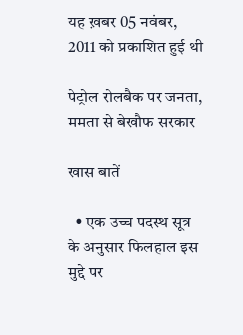यह ख़बर 05 नवंबर, 2011 को प्रकाशित हुई थी

पेट्रोल रोलबैक पर जनता, ममता से बेखौफ सरकार

खास बातें

  • एक उच्च पदस्थ सूत्र के अनुसार फिलहाल इस मुद्दे पर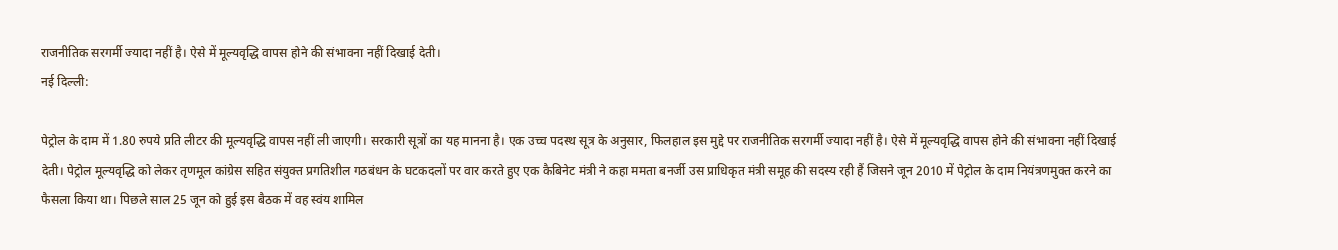राजनीतिक सरगर्मी ज्यादा नहीं है। ऐसे में मूल्यवृद्धि वापस होने की संभावना नहीं दिखाई देती।
नई दिल्ली:

पेट्रोल के दाम में 1.80 रुपये प्रति लीटर की मूल्यवृद्धि वापस नहीं ली जाएगी। सरकारी सूत्रों का यह मानना है। एक उच्च पदस्थ सूत्र के अनुसार, फिलहाल इस मुद्दे पर राजनीतिक सरगर्मी ज्यादा नहीं है। ऐसे में मूल्यवृद्धि वापस होने की संभावना नहीं दिखाई देती। पेट्रोल मूल्यवृद्धि को लेकर तृणमूल कांग्रेस सहित संयुक्त प्रगतिशील गठबंधन के घटकदलों पर वार करते हुए एक कैबिनेट मंत्री ने कहा ममता बनर्जी उस प्राधिकृत मंत्री समूह की सदस्य रही हैं जिसने जून 2010 में पेट्रोल के दाम नियंत्रणमुक्त करने का फैसला किया था। पिछले साल 25 जून को हुई इस बैठक में वह स्वंय शामिल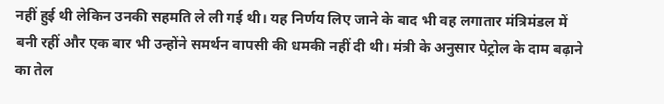नहीं हुई थी लेकिन उनकी सहमति ले ली गई थी। यह निर्णय लिए जाने के बाद भी वह लगातार मंत्रिमंडल में बनी रहीं और एक बार भी उन्होंने समर्थन वापसी की धमकी नहीं दी थी। मंत्री के अनुसार पेट्रोल के दाम बढ़ाने का तेल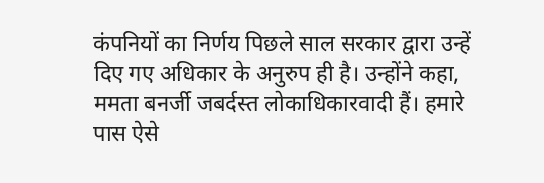कंपनियों का निर्णय पिछले साल सरकार द्वारा उन्हें दिए गए अधिकार के अनुरुप ही है। उन्होंने कहा, ममता बनर्जी जबर्दस्त लोकाधिकारवादी हैं। हमारे पास ऐसे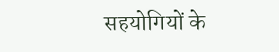सहयोगियों के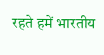रहते हमें भारतीय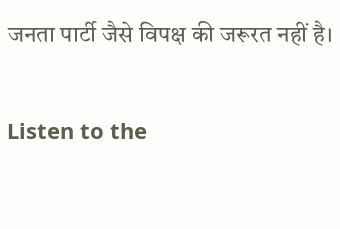जनता पार्टी जैसे विपक्ष की जरूरत नहीं है।


Listen to the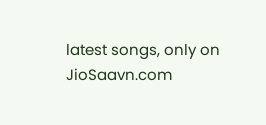latest songs, only on JioSaavn.com